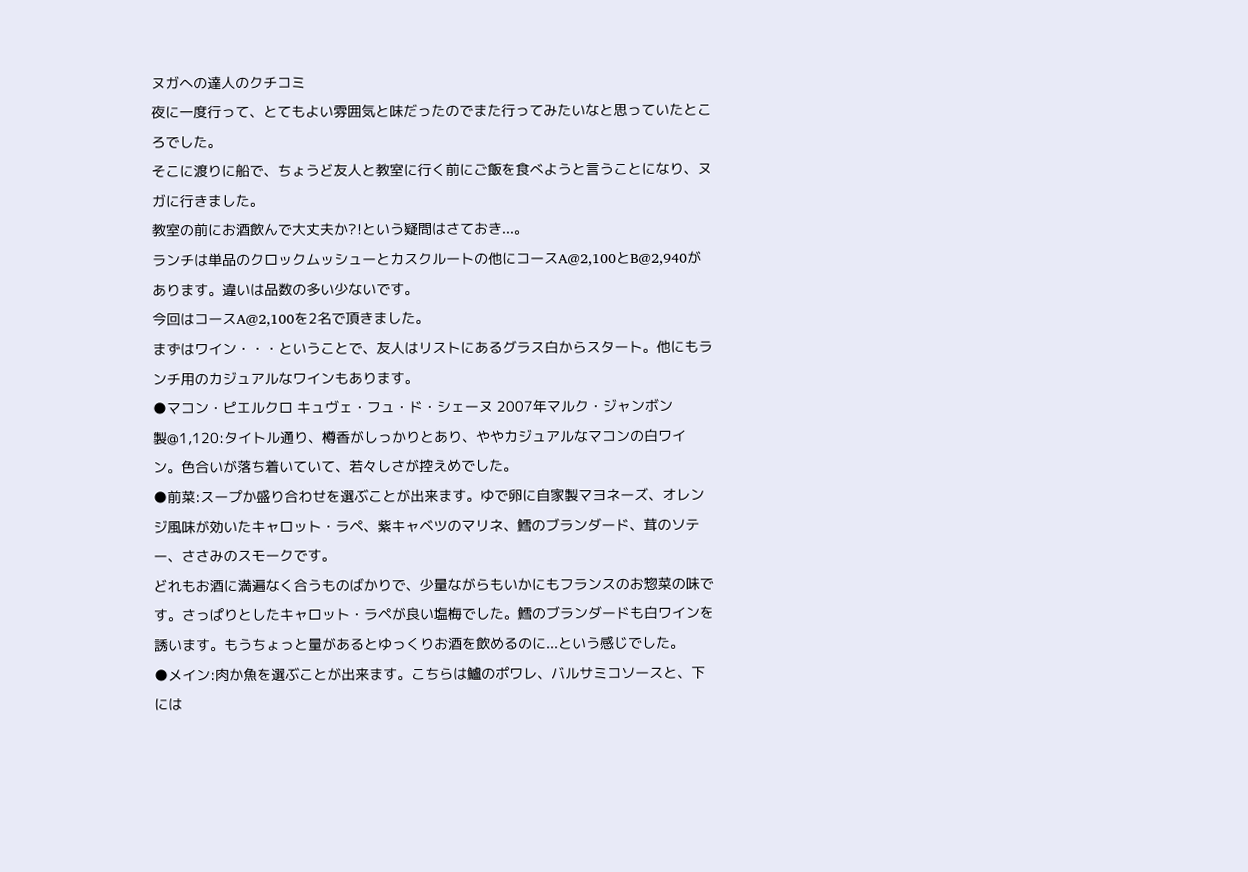ヌガへの達人のクチコミ
夜に一度行って、とてもよい雰囲気と味だったのでまた行ってみたいなと思っていたところでした。
そこに渡りに船で、ちょうど友人と教室に行く前にご飯を食べようと言うことになり、ヌガに行きました。
教室の前にお酒飲んで大丈夫か?!という疑問はさておき...。
ランチは単品のクロックムッシューとカスクルートの他にコースA@2,100とB@2,940があります。違いは品数の多い少ないです。
今回はコースA@2,100を2名で頂きました。
まずはワイン・・・ということで、友人はリストにあるグラス白からスタート。他にもランチ用のカジュアルなワインもあります。
●マコン・ピエルクロ キュヴェ・フュ・ド・シェーヌ 2007年マルク・ジャンボン製@1,120:タイトル通り、樽香がしっかりとあり、ややカジュアルなマコンの白ワイン。色合いが落ち着いていて、若々しさが控えめでした。
●前菜:スープか盛り合わせを選ぶことが出来ます。ゆで卵に自家製マヨネーズ、オレンジ風味が効いたキャロット・ラペ、紫キャベツのマリネ、鱈のブランダード、茸のソテー、ささみのスモークです。
どれもお酒に満遍なく合うものばかりで、少量ながらもいかにもフランスのお惣菜の味です。さっぱりとしたキャロット・ラペが良い塩梅でした。鱈のブランダードも白ワインを誘います。もうちょっと量があるとゆっくりお酒を飲めるのに...という感じでした。
●メイン:肉か魚を選ぶことが出来ます。こちらは鱸のポワレ、バルサミコソースと、下には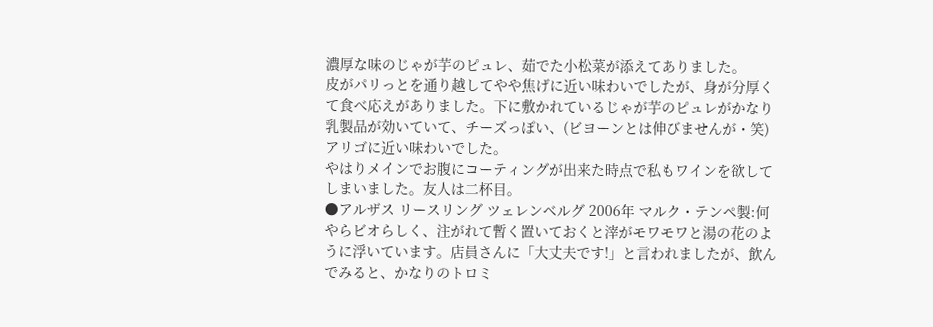濃厚な味のじゃが芋のピュレ、茹でた小松菜が添えてありました。
皮がパリっとを通り越してやや焦げに近い味わいでしたが、身が分厚くて食べ応えがありました。下に敷かれているじゃが芋のピュレがかなり乳製品が効いていて、チーズっぽい、(ビヨーンとは伸びませんが・笑)アリゴに近い味わいでした。
やはりメインでお腹にコーティングが出来た時点で私もワインを欲してしまいました。友人は二杯目。
●アルザス リースリング ツェレンベルグ 2006年 マルク・テンペ製:何やらビオらしく、注がれて暫く置いておくと滓がモワモワと湯の花のように浮いています。店員さんに「大丈夫です!」と言われましたが、飲んでみると、かなりのトロミ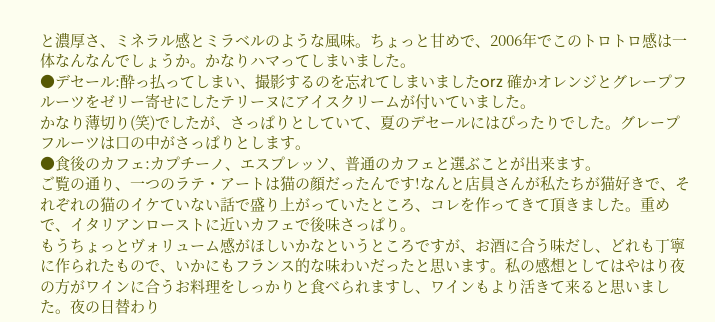と濃厚さ、ミネラル感とミラベルのような風味。ちょっと甘めで、2006年でこのトロトロ感は一体なんなんでしょうか。かなりハマってしまいました。
●デセール:酔っ払ってしまい、撮影するのを忘れてしまいましたorz 確かオレンジとグレープフルーツをゼリー寄せにしたテリーヌにアイスクリームが付いていました。
かなり薄切り(笑)でしたが、さっぱりとしていて、夏のデセールにはぴったりでした。グレープフルーツは口の中がさっぱりとします。
●食後のカフェ:カプチーノ、エスプレッソ、普通のカフェと選ぶことが出来ます。
ご覧の通り、一つのラテ・アートは猫の顔だったんです!なんと店員さんが私たちが猫好きで、それぞれの猫のイケていない話で盛り上がっていたところ、コレを作ってきて頂きました。重めで、イタリアンローストに近いカフェで後味さっぱり。
もうちょっとヴォリューム感がほしいかなというところですが、お酒に合う味だし、どれも丁寧に作られたもので、いかにもフランス的な味わいだったと思います。私の感想としてはやはり夜の方がワインに合うお料理をしっかりと食べられますし、ワインもより活きて来ると思いました。夜の日替わり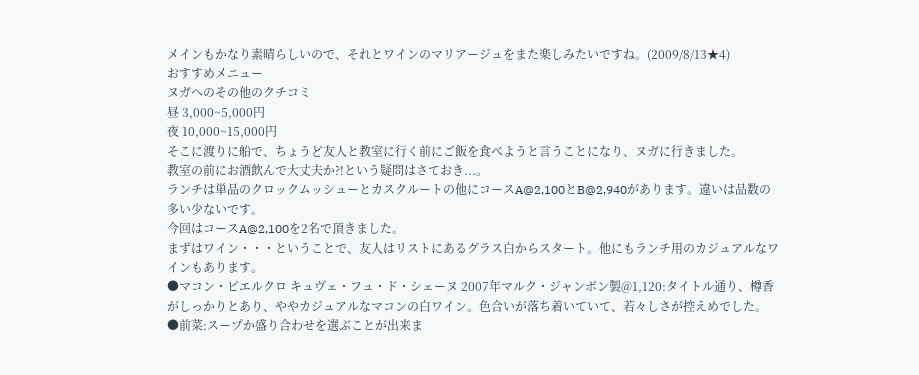メインもかなり素晴らしいので、それとワインのマリアージュをまた楽しみたいですね。(2009/8/13★4)
おすすめメニュー
ヌガへのその他のクチコミ
昼 3,000~5,000円
夜 10,000~15,000円
そこに渡りに船で、ちょうど友人と教室に行く前にご飯を食べようと言うことになり、ヌガに行きました。
教室の前にお酒飲んで大丈夫か?!という疑問はさておき...。
ランチは単品のクロックムッシューとカスクルートの他にコースA@2,100とB@2,940があります。違いは品数の多い少ないです。
今回はコースA@2,100を2名で頂きました。
まずはワイン・・・ということで、友人はリストにあるグラス白からスタート。他にもランチ用のカジュアルなワインもあります。
●マコン・ピエルクロ キュヴェ・フュ・ド・シェーヌ 2007年マルク・ジャンボン製@1,120:タイトル通り、樽香がしっかりとあり、ややカジュアルなマコンの白ワイン。色合いが落ち着いていて、若々しさが控えめでした。
●前菜:スープか盛り合わせを選ぶことが出来ま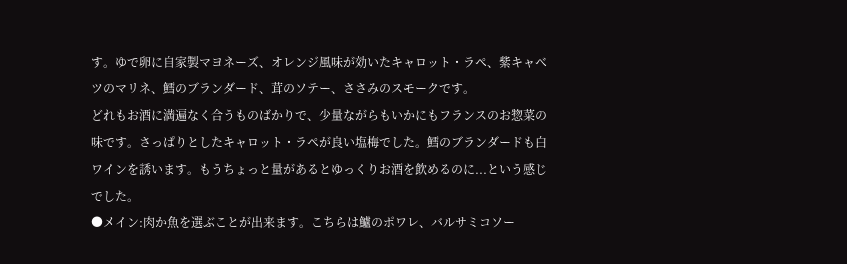す。ゆで卵に自家製マヨネーズ、オレンジ風味が効いたキャロット・ラペ、紫キャベツのマリネ、鱈のブランダード、茸のソテー、ささみのスモークです。
どれもお酒に満遍なく合うものばかりで、少量ながらもいかにもフランスのお惣菜の味です。さっぱりとしたキャロット・ラペが良い塩梅でした。鱈のブランダードも白ワインを誘います。もうちょっと量があるとゆっくりお酒を飲めるのに...という感じでした。
●メイン:肉か魚を選ぶことが出来ます。こちらは鱸のポワレ、バルサミコソー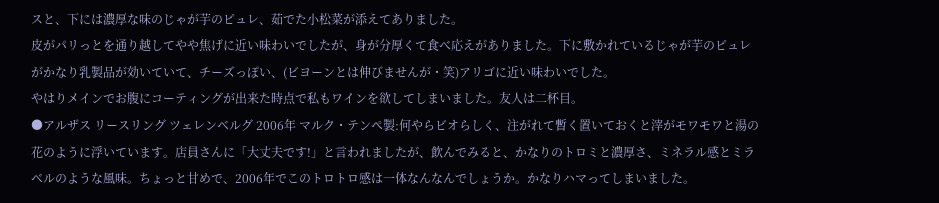スと、下には濃厚な味のじゃが芋のピュレ、茹でた小松菜が添えてありました。
皮がパリっとを通り越してやや焦げに近い味わいでしたが、身が分厚くて食べ応えがありました。下に敷かれているじゃが芋のピュレがかなり乳製品が効いていて、チーズっぽい、(ビヨーンとは伸びませんが・笑)アリゴに近い味わいでした。
やはりメインでお腹にコーティングが出来た時点で私もワインを欲してしまいました。友人は二杯目。
●アルザス リースリング ツェレンベルグ 2006年 マルク・テンペ製:何やらビオらしく、注がれて暫く置いておくと滓がモワモワと湯の花のように浮いています。店員さんに「大丈夫です!」と言われましたが、飲んでみると、かなりのトロミと濃厚さ、ミネラル感とミラベルのような風味。ちょっと甘めで、2006年でこのトロトロ感は一体なんなんでしょうか。かなりハマってしまいました。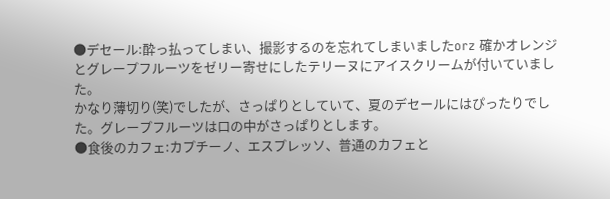●デセール:酔っ払ってしまい、撮影するのを忘れてしまいましたorz 確かオレンジとグレープフルーツをゼリー寄せにしたテリーヌにアイスクリームが付いていました。
かなり薄切り(笑)でしたが、さっぱりとしていて、夏のデセールにはぴったりでした。グレープフルーツは口の中がさっぱりとします。
●食後のカフェ:カプチーノ、エスプレッソ、普通のカフェと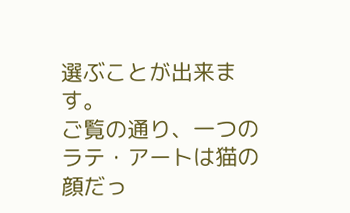選ぶことが出来ます。
ご覧の通り、一つのラテ・アートは猫の顔だっ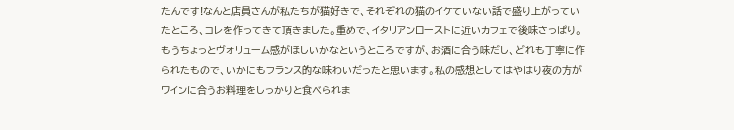たんです!なんと店員さんが私たちが猫好きで、それぞれの猫のイケていない話で盛り上がっていたところ、コレを作ってきて頂きました。重めで、イタリアンローストに近いカフェで後味さっぱり。
もうちょっとヴォリューム感がほしいかなというところですが、お酒に合う味だし、どれも丁寧に作られたもので、いかにもフランス的な味わいだったと思います。私の感想としてはやはり夜の方がワインに合うお料理をしっかりと食べられま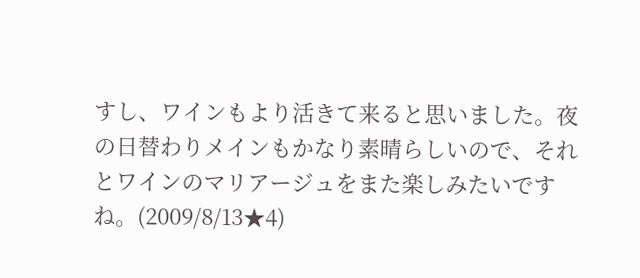すし、ワインもより活きて来ると思いました。夜の日替わりメインもかなり素晴らしいので、それとワインのマリアージュをまた楽しみたいですね。(2009/8/13★4)